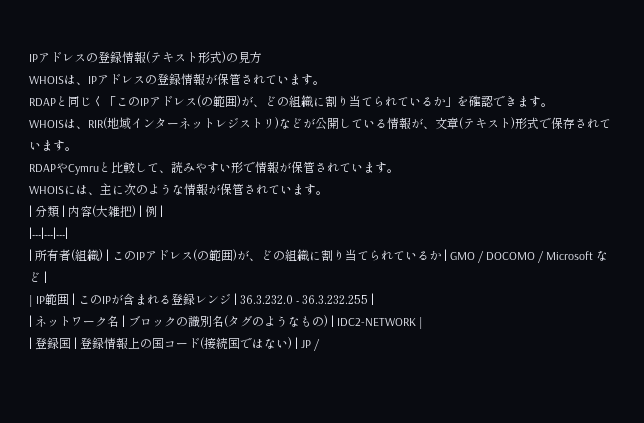IPアドレスの登録情報(テキスト形式)の見方
WHOISは、IPアドレスの登録情報が保管されています。
RDAPと同じく「このIPアドレス(の範囲)が、どの組織に割り当てられているか」を確認できます。
WHOISは、RIR(地域インターネットレジストリ)などが公開している情報が、文章(テキスト)形式で保存されています。
RDAPやCymruと比較して、読みやすい形で情報が保管されています。
WHOISには、主に次のような情報が保管されています。
| 分類 | 内容(大雑把) | 例 |
|---|---|---|
| 所有者(組織) | このIPアドレス(の範囲)が、どの組織に割り当てられているか | GMO / DOCOMO / Microsoft など |
| IP範囲 | このIPが含まれる登録レンジ | 36.3.232.0 - 36.3.232.255 |
| ネットワーク名 | ブロックの識別名(タグのようなもの) | IDC2-NETWORK |
| 登録国 | 登録情報上の国コード(接続国ではない) | JP /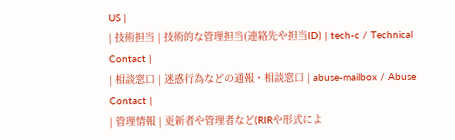US |
| 技術担当 | 技術的な管理担当(連絡先や担当ID) | tech-c / Technical Contact |
| 相談窓口 | 迷惑行為などの通報・相談窓口 | abuse-mailbox / Abuse Contact |
| 管理情報 | 更新者や管理者など(RIRや形式によ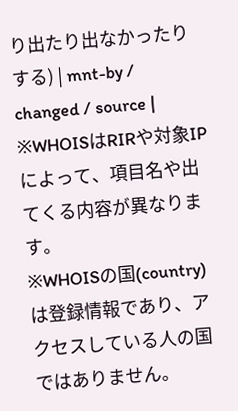り出たり出なかったりする) | mnt-by / changed / source |
※WHOISはRIRや対象IPによって、項目名や出てくる内容が異なります。
※WHOISの国(country)は登録情報であり、アクセスしている人の国ではありません。